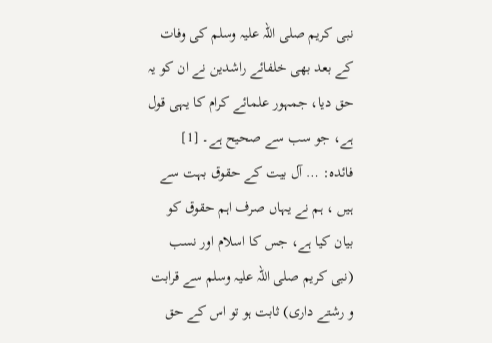نبی کریم صلی اللہ علیہ وسلم کی وفات کے بعد بھی خلفائے راشدین نے ان کو یہ حق دیا، جمہور علمائے کرام کا یہی قول ہے، جو سب سے صحیح ہے۔ [1]
فائدہ: … آل بیت کے حقوق بہت سے ہیں ، ہم نے یہاں صرف اہم حقوق کو بیان کیا ہے، جس کا اسلام اور نسب (نبی کریم صلی اللہ علیہ وسلم سے قرابت و رشتے داری) ثابت ہو تو اس کے حق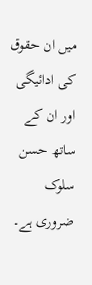میں ان حقوق کی ادائیگی اور ان کے ساتھ حسن سلوک ضروری ہے۔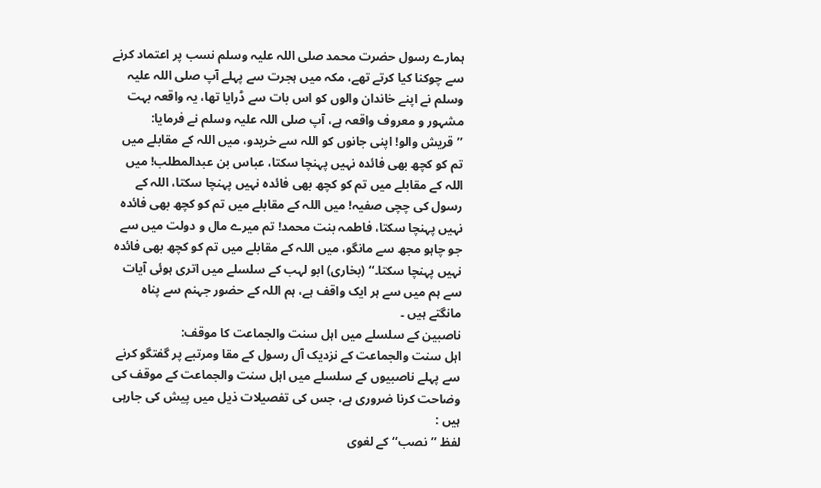ہمارے رسول حضرت محمد صلی اللہ علیہ وسلم نسب پر اعتماد کرنے سے چوکنا کیا کرتے تھے، مکہ میں ہجرت سے پہلے آپ صلی اللہ علیہ وسلم نے اپنے خاندان والوں کو اس بات سے ڈرایا تھا، یہ واقعہ بہت مشہور و معروف واقعہ ہے، آپ صلی اللہ علیہ وسلم نے فرمایا: ’’قریش والو! اپنی جانوں کو اللہ سے خریدو، میں اللہ کے مقابلے میں تم کو کچھ بھی فائدہ نہیں پہنچا سکتا، عباس بن عبدالمطلب! میں اللہ کے مقابلے میں تم کو کچھ بھی فائدہ نہیں پہنچا سکتا، اللہ کے رسول کی چچی صفیہ! میں اللہ کے مقابلے میں تم کو کچھ بھی فائدہ نہیں پہنچا سکتا، فاطمہ بنت محمد! تم میرے مال و دولت میں سے جو چاہو مجھ سے مانگو، میں اللہ کے مقابلے میں تم کو کچھ بھی فائدہ نہیں پہنچا سکتا۔‘‘ (بخاری) ابو لہب کے سلسلے میں اتری ہوئی آیات سے ہم میں سے ہر ایک واقف ہے، ہم اللہ کے حضور جہنم سے پناہ مانگتے ہیں ۔
ناصبین کے سلسلے میں اہل سنت والجماعت کا موقف:
اہل سنت والجماعت کے نزدیک آل رسول کے مقا ومرتبے پر گفتگو کرنے سے پہلے ناصبیوں کے سلسلے میں اہل سنت والجماعت کے موقف کی وضاحت کرنا ضروری ہے، جس کی تفصیلات ذیل میں پیش کی جارہی ہیں :
لفظ ’’نصب‘‘ کے لغوی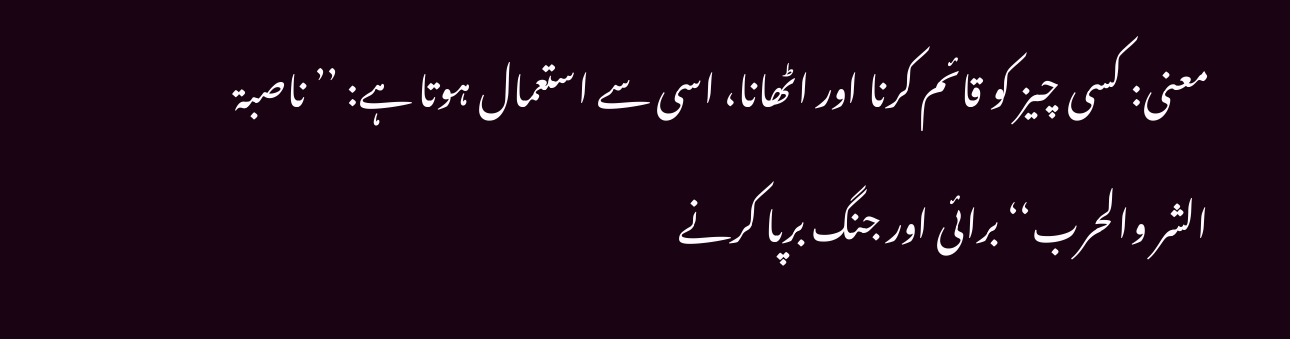معنی: کسی چیز کو قائم کرنا اور اٹھانا، اسی سے استعمال ہوتا ہے: ’’ناصبۃ الشر والحرب‘‘ برائی اور جنگ برپا کرنے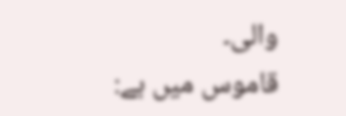والی۔
قاموس میں ہے: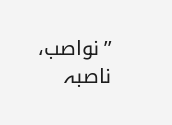’’نواصب، ناصبہ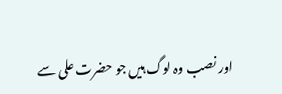اور نصب وہ لوگ ہیں جو حضرت علی سے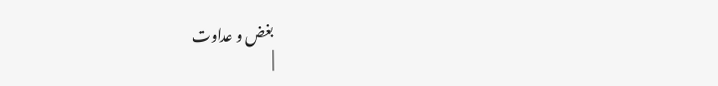بغض و عداوت
|